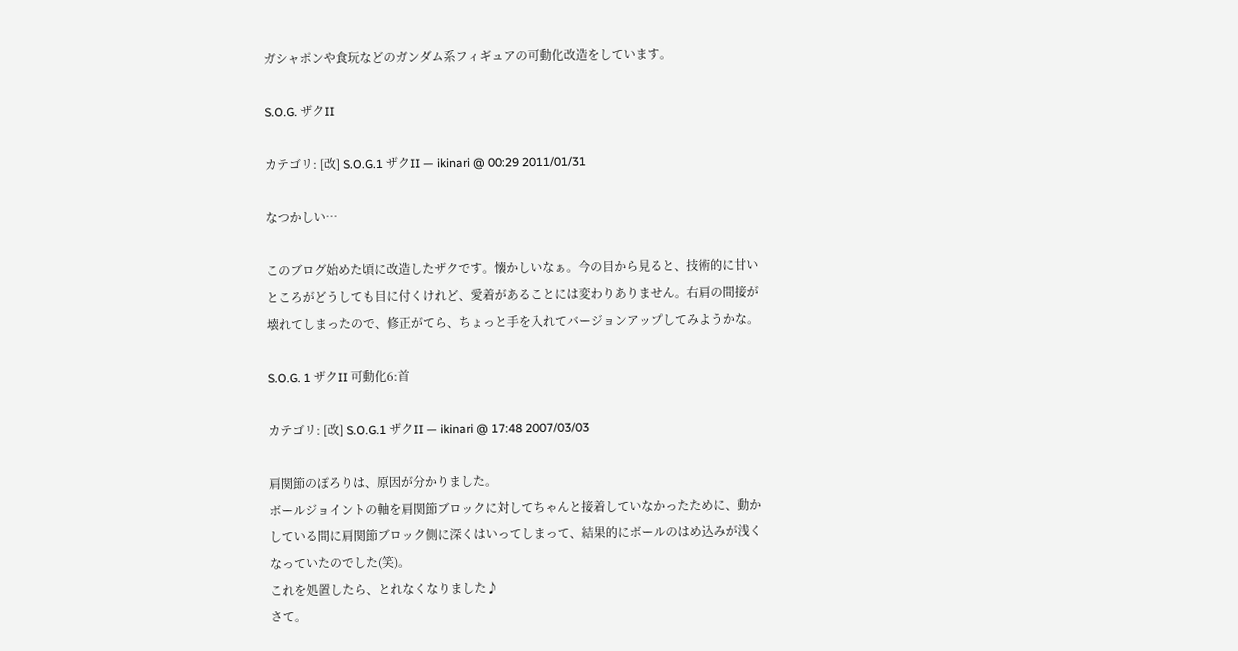ガシャポンや食玩などのガンダム系フィギュアの可動化改造をしています。

S.O.G. ザクII

カテゴリ: [改] S.O.G.1 ザクII — ikinari @ 00:29 2011/01/31

なつかしい…

このブログ始めた頃に改造したザクです。懐かしいなぁ。今の目から見ると、技術的に甘いところがどうしても目に付くけれど、愛着があることには変わりありません。右肩の間接が壊れてしまったので、修正がてら、ちょっと手を入れてバージョンアップしてみようかな。

S.O.G. 1 ザクII 可動化6:首

カテゴリ: [改] S.O.G.1 ザクII — ikinari @ 17:48 2007/03/03

肩関節のぽろりは、原因が分かりました。
ボールジョイントの軸を肩関節ブロックに対してちゃんと接着していなかったために、動かしている間に肩関節ブロック側に深くはいってしまって、結果的にボールのはめ込みが浅くなっていたのでした(笑)。
これを処置したら、とれなくなりました♪
さて。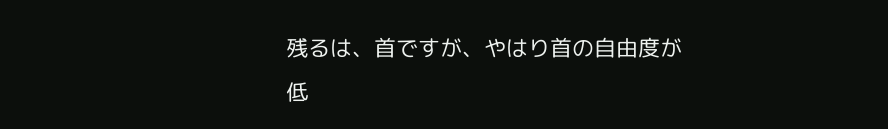残るは、首ですが、やはり首の自由度が低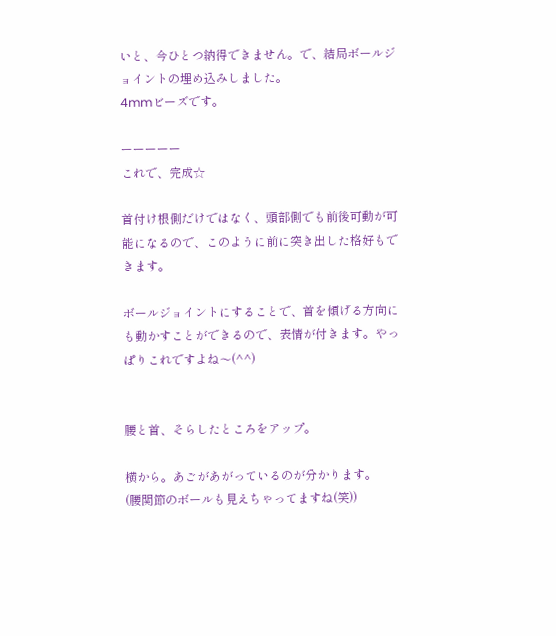いと、今ひとつ納得できません。で、結局ボールジョイントの埋め込みしました。
4mmビーズです。

ーーーーー
これで、完成☆

首付け根側だけではなく、頭部側でも前後可動が可能になるので、このように前に突き出した格好もできます。

ボールジョイントにすることで、首を傾げる方向にも動かすことができるので、表情が付きます。やっぱりこれですよね〜(^^)


腰と首、そらしたところをアップ。

横から。あごがあがっているのが分かります。
(腰関節のボールも見えちゃってますね(笑))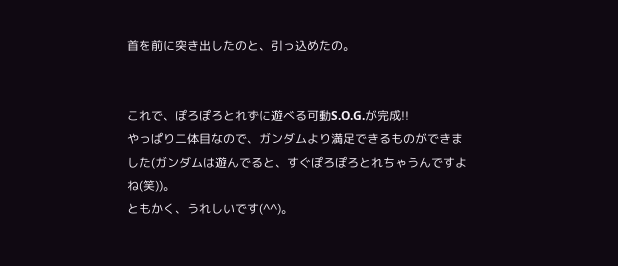首を前に突き出したのと、引っ込めたの。


これで、ぽろぽろとれずに遊べる可動S.O.G.が完成!!
やっぱり二体目なので、ガンダムより満足できるものができました(ガンダムは遊んでると、すぐぽろぽろとれちゃうんですよね(笑))。
ともかく、うれしいです(^^)。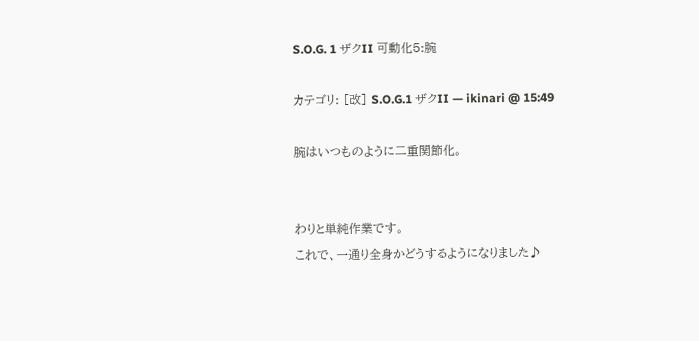S.O.G. 1 ザクII 可動化5:腕

カテゴリ: [改] S.O.G.1 ザクII — ikinari @ 15:49

腕はいつものように二重関節化。


わりと単純作業です。
これで、一通り全身かどうするようになりました♪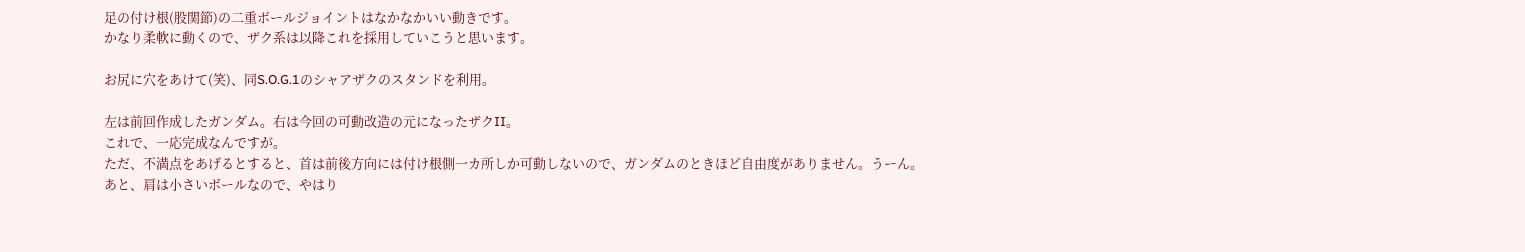足の付け根(股関節)の二重ボールジョイントはなかなかいい動きです。
かなり柔軟に動くので、ザク系は以降これを採用していこうと思います。

お尻に穴をあけて(笑)、同S.O.G.1のシャアザクのスタンドを利用。

左は前回作成したガンダム。右は今回の可動改造の元になったザクII。
これで、一応完成なんですが。
ただ、不満点をあげるとすると、首は前後方向には付け根側一カ所しか可動しないので、ガンダムのときほど自由度がありません。うーん。
あと、肩は小さいボールなので、やはり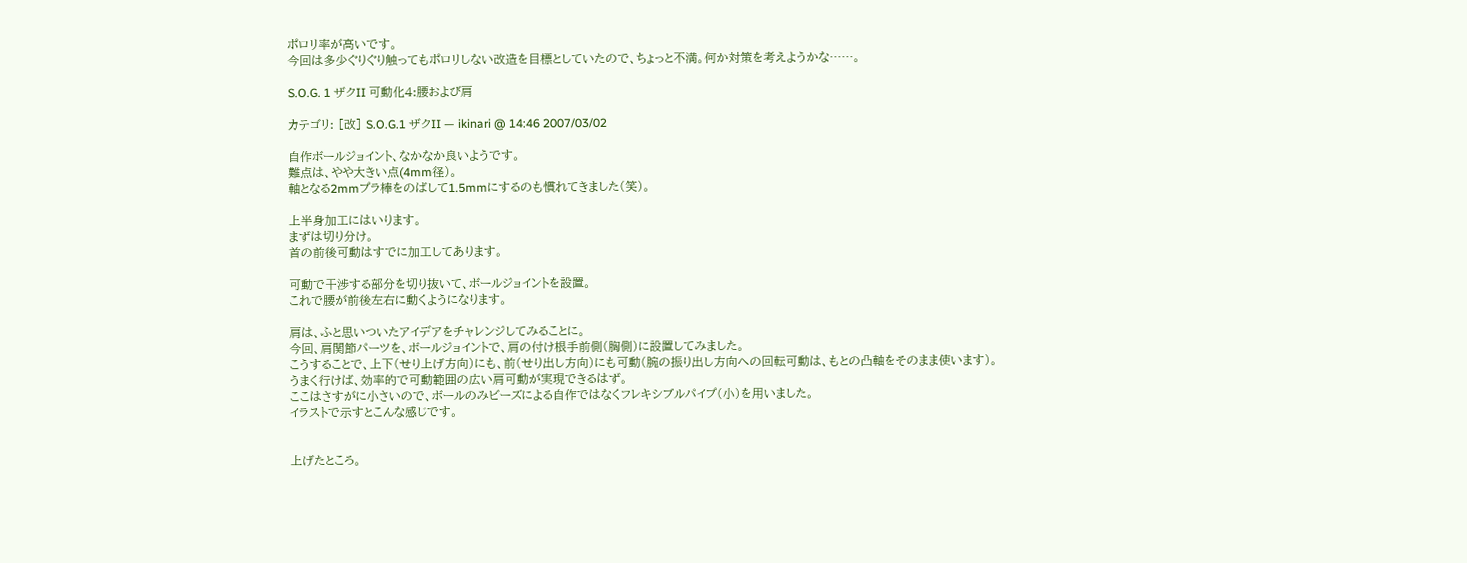ポロリ率が高いです。
今回は多少ぐりぐり触ってもポロリしない改造を目標としていたので、ちょっと不満。何か対策を考えようかな……。

S.O.G. 1 ザクII 可動化4:腰および肩

カテゴリ: [改] S.O.G.1 ザクII — ikinari @ 14:46 2007/03/02

自作ボールジョイント、なかなか良いようです。
難点は、やや大きい点(4mm径)。
軸となる2mmプラ棒をのばして1.5mmにするのも慣れてきました(笑)。

上半身加工にはいります。
まずは切り分け。
首の前後可動はすでに加工してあります。

可動で干渉する部分を切り抜いて、ボールジョイントを設置。
これで腰が前後左右に動くようになります。

肩は、ふと思いついたアイデアをチャレンジしてみることに。
今回、肩関節パーツを、ボールジョイントで、肩の付け根手前側(胸側)に設置してみました。
こうすることで、上下(せり上げ方向)にも、前(せり出し方向)にも可動(腕の振り出し方向への回転可動は、もとの凸軸をそのまま使います)。
うまく行けば、効率的で可動範囲の広い肩可動が実現できるはず。
ここはさすがに小さいので、ボールのみビーズによる自作ではなくフレキシブルパイプ(小)を用いました。
イラストで示すとこんな感じです。


上げたところ。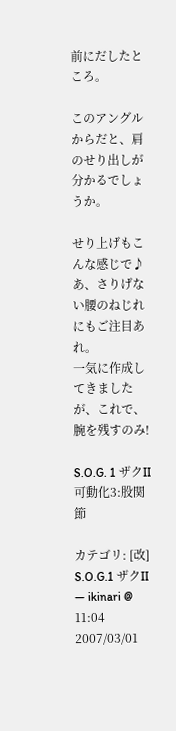前にだしたところ。

このアングルからだと、肩のせり出しが分かるでしょうか。

せり上げもこんな感じで♪
あ、さりげない腰のねじれにもご注目あれ。
一気に作成してきましたが、これで、腕を残すのみ!

S.O.G. 1 ザクII 可動化3:股関節

カテゴリ: [改] S.O.G.1 ザクII — ikinari @ 11:04 2007/03/01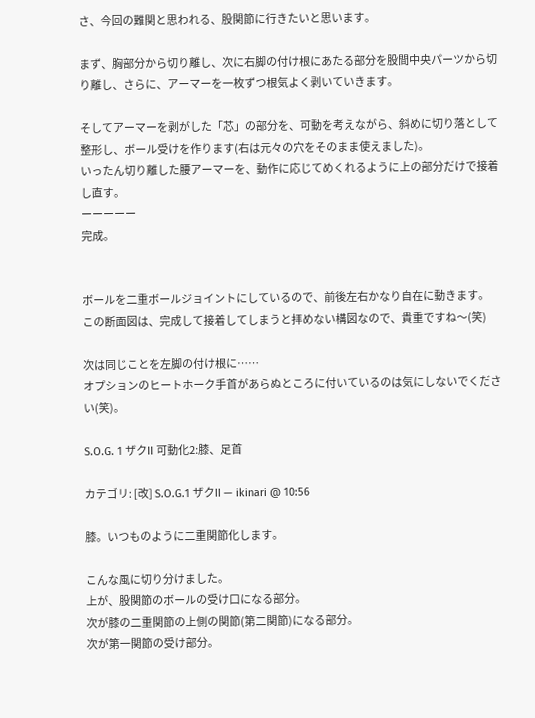さ、今回の難関と思われる、股関節に行きたいと思います。

まず、胸部分から切り離し、次に右脚の付け根にあたる部分を股間中央パーツから切り離し、さらに、アーマーを一枚ずつ根気よく剥いていきます。

そしてアーマーを剥がした「芯」の部分を、可動を考えながら、斜めに切り落として整形し、ボール受けを作ります(右は元々の穴をそのまま使えました)。
いったん切り離した腰アーマーを、動作に応じてめくれるように上の部分だけで接着し直す。
ーーーーー
完成。


ボールを二重ボールジョイントにしているので、前後左右かなり自在に動きます。
この断面図は、完成して接着してしまうと拝めない構図なので、貴重ですね〜(笑)

次は同じことを左脚の付け根に……
オプションのヒートホーク手首があらぬところに付いているのは気にしないでください(笑)。

S.O.G. 1 ザクII 可動化2:膝、足首

カテゴリ: [改] S.O.G.1 ザクII — ikinari @ 10:56

膝。いつものように二重関節化します。

こんな風に切り分けました。
上が、股関節のボールの受け口になる部分。
次が膝の二重関節の上側の関節(第二関節)になる部分。
次が第一関節の受け部分。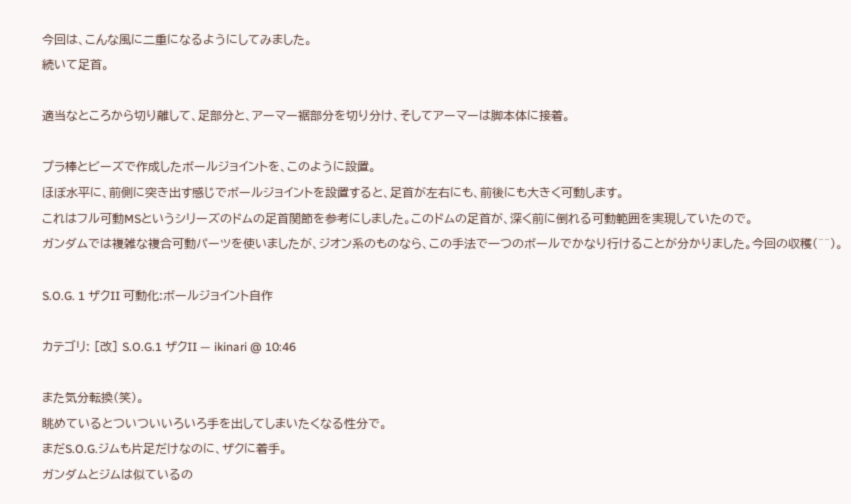今回は、こんな風に二重になるようにしてみました。
続いて足首。

適当なところから切り離して、足部分と、アーマー裾部分を切り分け、そしてアーマーは脚本体に接着。

プラ棒とビーズで作成したボールジョイントを、このように設置。
ほぼ水平に、前側に突き出す感じでボールジョイントを設置すると、足首が左右にも、前後にも大きく可動します。
これはフル可動MSというシリーズのドムの足首関節を参考にしました。このドムの足首が、深く前に倒れる可動範囲を実現していたので。
ガンダムでは複雑な複合可動パーツを使いましたが、ジオン系のものなら、この手法で一つのボールでかなり行けることが分かりました。今回の収穫(^^)。

S.O.G. 1 ザクII 可動化:ボールジョイント自作

カテゴリ: [改] S.O.G.1 ザクII — ikinari @ 10:46

また気分転換(笑)。
眺めているとついついいろいろ手を出してしまいたくなる性分で。
まだS.O.G.ジムも片足だけなのに、ザクに着手。
ガンダムとジムは似ているの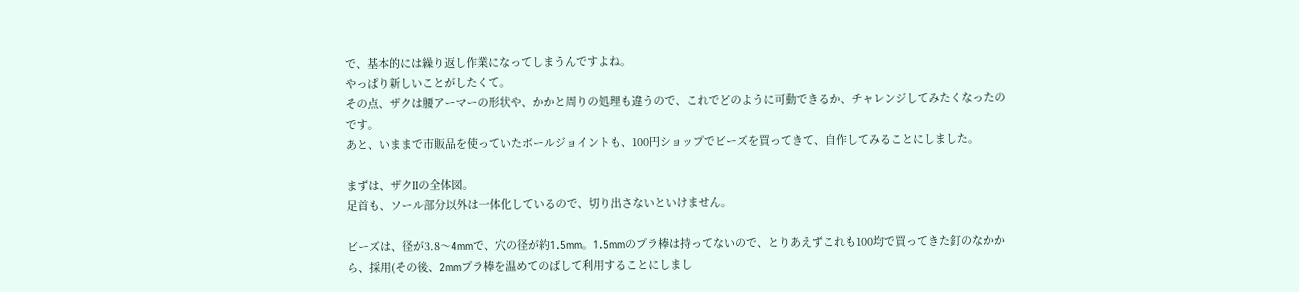で、基本的には繰り返し作業になってしまうんですよね。
やっぱり新しいことがしたくて。
その点、ザクは腰アーマーの形状や、かかと周りの処理も違うので、これでどのように可動できるか、チャレンジしてみたくなったのです。
あと、いままで市販品を使っていたボールジョイントも、100円ショップでビーズを買ってきて、自作してみることにしました。

まずは、ザクIIの全体図。
足首も、ソール部分以外は一体化しているので、切り出さないといけません。

ビーズは、径が3.8〜4mmで、穴の径が約1.5mm。1.5mmのプラ棒は持ってないので、とりあえずこれも100均で買ってきた釘のなかから、採用(その後、2mmプラ棒を温めてのばして利用することにしまし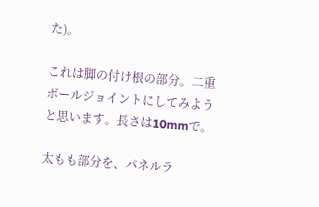た)。

これは脚の付け根の部分。二重ボールジョイントにしてみようと思います。長さは10mmで。

太もも部分を、パネルラ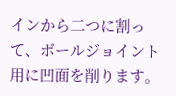インから二つに割って、ボールジョイント用に凹面を削ります。